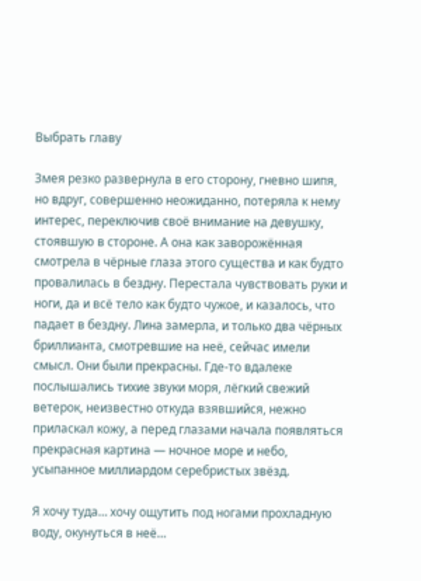Выбрать главу

Змея резко развернула в его сторону, гневно шипя, но вдруг, совершенно неожиданно, потеряла к нему интерес, переключив своё внимание на девушку, стоявшую в стороне. А она как заворожённая смотрела в чёрные глаза этого существа и как будто провалилась в бездну. Перестала чувствовать руки и ноги, да и всё тело как будто чужое, и казалось, что падает в бездну. Лина замерла, и только два чёрных бриллианта, смотревшие на неё, сейчас имели смысл. Они были прекрасны. Где-то вдалеке послышались тихие звуки моря, лёгкий свежий ветерок, неизвестно откуда взявшийся, нежно приласкал кожу, а перед глазами начала появляться прекрасная картина — ночное море и небо, усыпанное миллиардом серебристых звёзд.

Я хочу туда… хочу ощутить под ногами прохладную воду, окунуться в неё…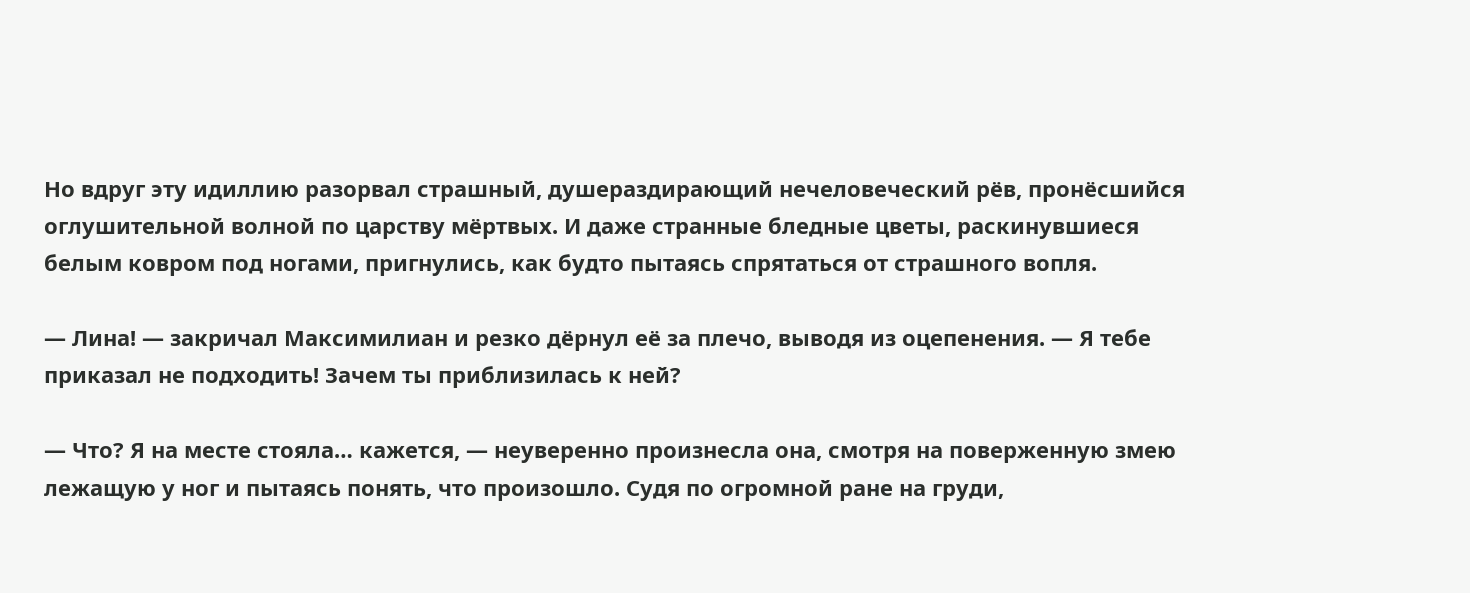Но вдруг эту идиллию разорвал страшный, душераздирающий нечеловеческий рёв, пронёсшийся оглушительной волной по царству мёртвых. И даже странные бледные цветы, раскинувшиеся белым ковром под ногами, пригнулись, как будто пытаясь спрятаться от страшного вопля.

— Лина! — закричал Максимилиан и резко дёрнул её за плечо, выводя из оцепенения. — Я тебе приказал не подходить! Зачем ты приблизилась к ней?

— Что? Я на месте стояла… кажется, — неуверенно произнесла она, смотря на поверженную змею лежащую у ног и пытаясь понять, что произошло. Судя по огромной ране на груди,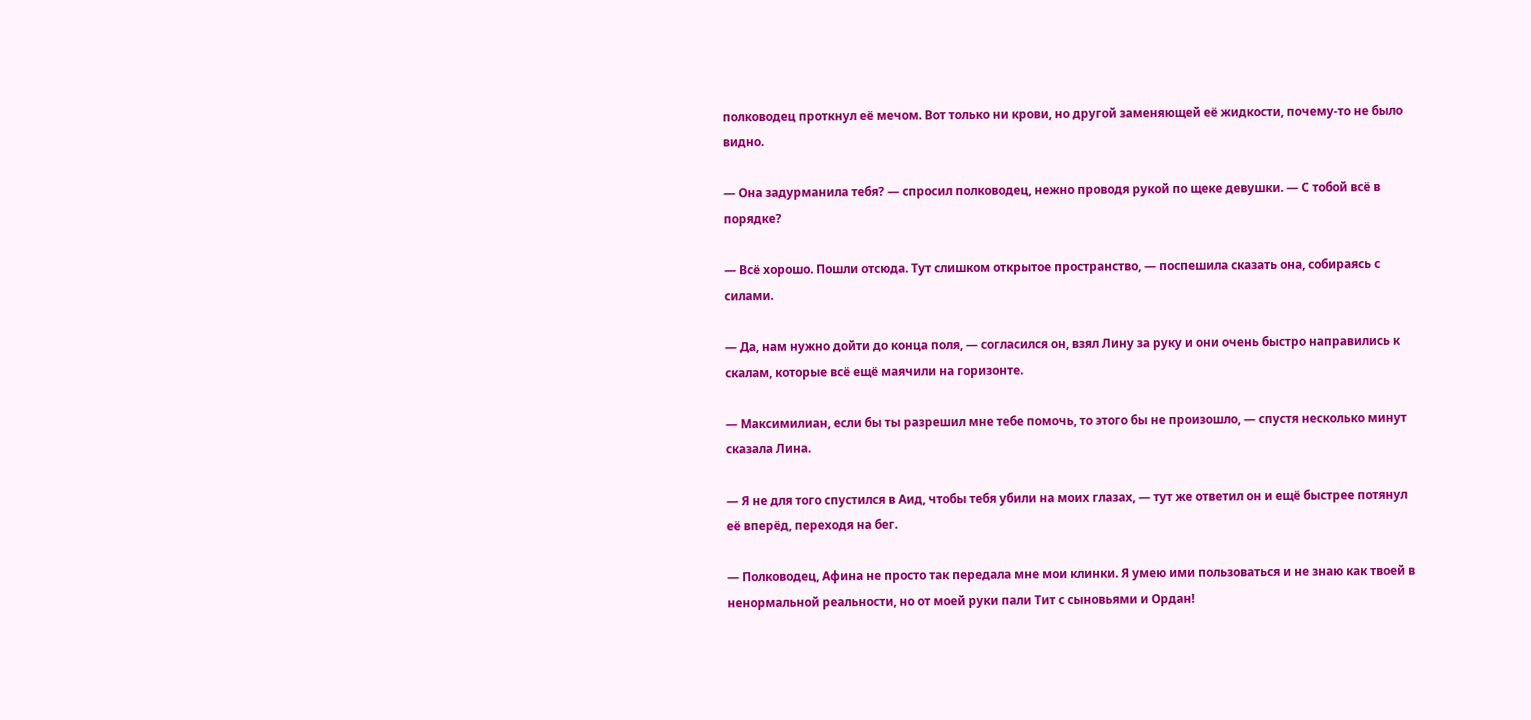полководец проткнул её мечом. Вот только ни крови, но другой заменяющей её жидкости, почему-то не было видно.

— Она задурманила тебя? — спросил полководец, нежно проводя рукой по щеке девушки. — С тобой всё в порядке?

— Всё хорошо. Пошли отсюда. Тут слишком открытое пространство, — поспешила сказать она, собираясь с силами.

— Да, нам нужно дойти до конца поля, — согласился он, взял Лину за руку и они очень быстро направились к скалам, которые всё ещё маячили на горизонте.

— Максимилиан, если бы ты разрешил мне тебе помочь, то этого бы не произошло, — спустя несколько минут сказала Лина.

— Я не для того спустился в Аид, чтобы тебя убили на моих глазах, — тут же ответил он и ещё быстрее потянул её вперёд, переходя на бег.

— Полководец, Афина не просто так передала мне мои клинки. Я умею ими пользоваться и не знаю как твоей в ненормальной реальности, но от моей руки пали Тит с сыновьями и Ордан!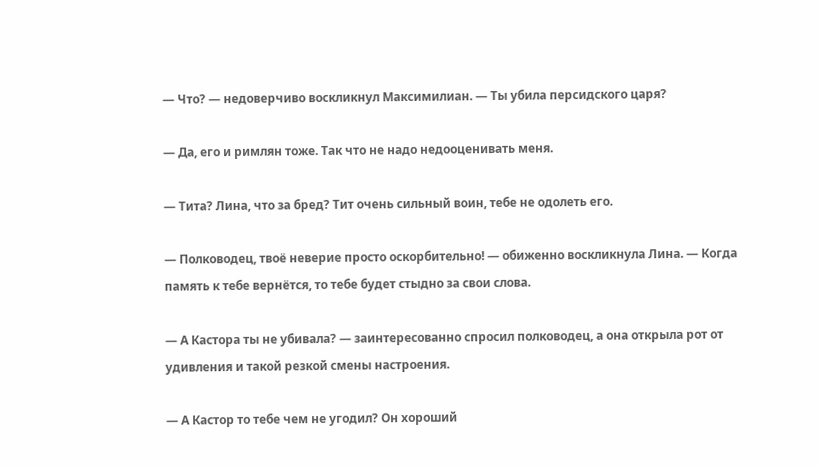— Что? — недоверчиво воскликнул Максимилиан. — Ты убила персидского царя?

— Да, его и римлян тоже. Так что не надо недооценивать меня.

— Тита? Лина, что за бред? Тит очень сильный воин, тебе не одолеть его.

— Полководец, твоё неверие просто оскорбительно! — обиженно воскликнула Лина. — Когда память к тебе вернётся, то тебе будет стыдно за свои слова.

— А Кастора ты не убивала? — заинтересованно спросил полководец, а она открыла рот от удивления и такой резкой смены настроения.

— А Кастор то тебе чем не угодил? Он хороший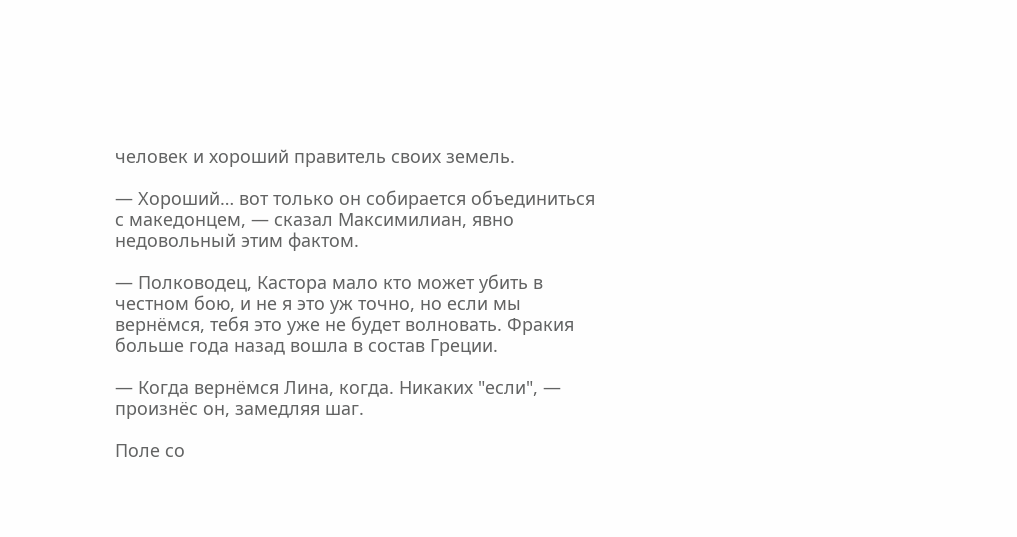человек и хороший правитель своих земель.

— Хороший… вот только он собирается объединиться с македонцем, — сказал Максимилиан, явно недовольный этим фактом.

— Полководец, Кастора мало кто может убить в честном бою, и не я это уж точно, но если мы вернёмся, тебя это уже не будет волновать. Фракия больше года назад вошла в состав Греции.

— Когда вернёмся Лина, когда. Никаких "если", — произнёс он, замедляя шаг.

Поле со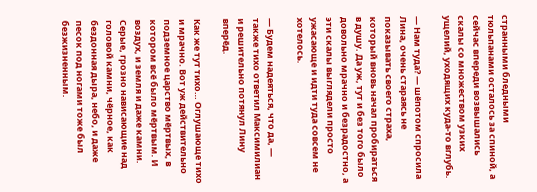странными бледными тюльпанами осталось за спиной, а сейчас впереди возвышались скалы со множеством узких ущелий, уходящих куда-то вглубь.

— Нам туда? — шёпотом спросила Лина, очень стараясь не показывать своего страха, который вновь начал пробираться в душу. Да уж, тут и без того было довольно мрачно и безрадостно, а эти скалы выглядели просто ужасающе и идти туда совсем не хотелось.

— Будем надеяться, что да, — также тихо ответил Максимилиан и решительно потянул Лину вперёд.

Как же тут тихо… Оглушающе тихо и мрачно. Вот уж действительно подземное царство мёртвых, в котором всё было мёртвым. И воздух, и земля и даже камни. Серые, грозно нависающие над головой камни, чёрное, как бездонная дыра, небо, и даже песок под ногами тоже был безжизненным.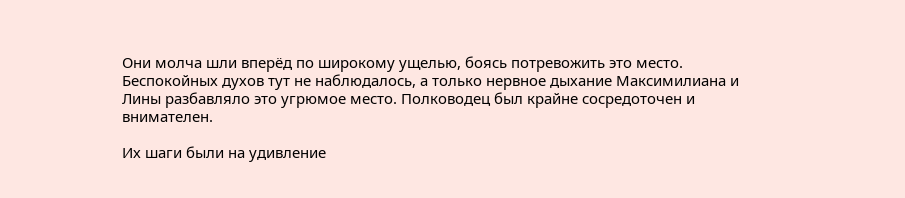Они молча шли вперёд по широкому ущелью, боясь потревожить это место. Беспокойных духов тут не наблюдалось, а только нервное дыхание Максимилиана и Лины разбавляло это угрюмое место. Полководец был крайне сосредоточен и внимателен.

Их шаги были на удивление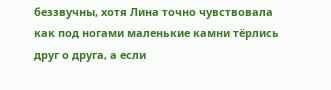беззвучны, хотя Лина точно чувствовала как под ногами маленькие камни тёрлись друг о друга, а если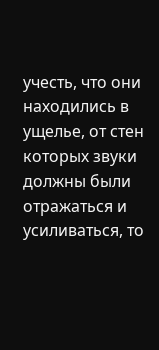учесть, что они находились в ущелье, от стен которых звуки должны были отражаться и усиливаться, то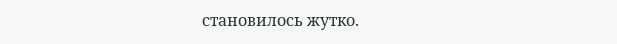становилось жутко.